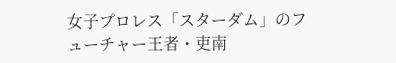女子プロレス「スターダム」のフューチャー王者・吏南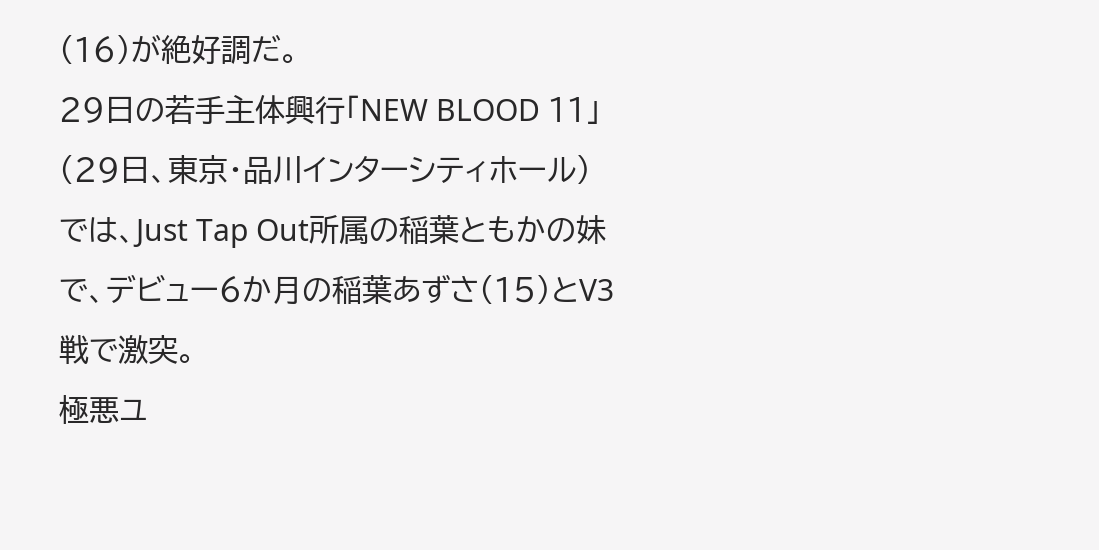(16)が絶好調だ。
29日の若手主体興行「NEW BLOOD 11」(29日、東京・品川インターシティホール)では、Just Tap Out所属の稲葉ともかの妹で、デビュー6か月の稲葉あずさ(15)とV3戦で激突。
極悪ユ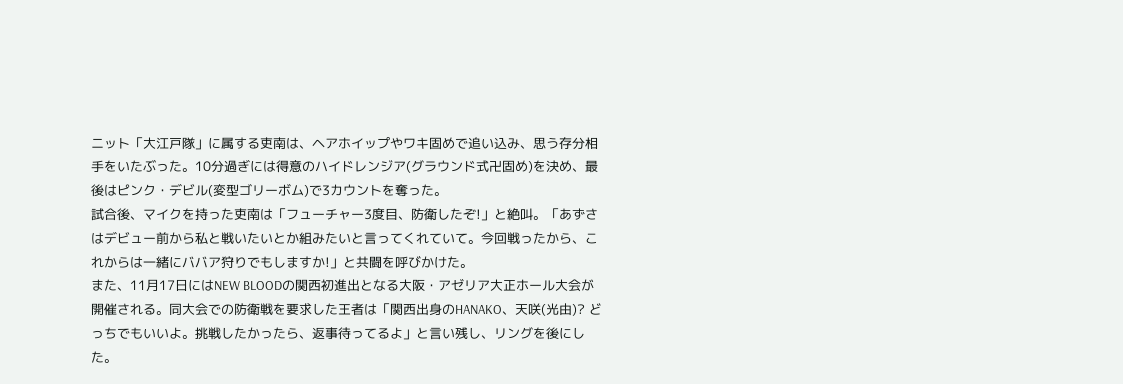ニット「大江戸隊」に属する吏南は、ヘアホイップやワキ固めで追い込み、思う存分相手をいたぶった。10分過ぎには得意のハイドレンジア(グラウンド式卍固め)を決め、最後はピンク・デビル(変型ゴリーボム)で3カウントを奪った。
試合後、マイクを持った吏南は「フューチャー3度目、防衛したぞ!」と絶叫。「あずさはデビュー前から私と戦いたいとか組みたいと言ってくれていて。今回戦ったから、これからは一緒にババア狩りでもしますか!」と共闘を呼びかけた。
また、11月17日にはNEW BLOODの関西初進出となる大阪・アゼリア大正ホール大会が開催される。同大会での防衛戦を要求した王者は「関西出身のHANAKO、天咲(光由)? どっちでもいいよ。挑戦したかったら、返事待ってるよ」と言い残し、リングを後にした。